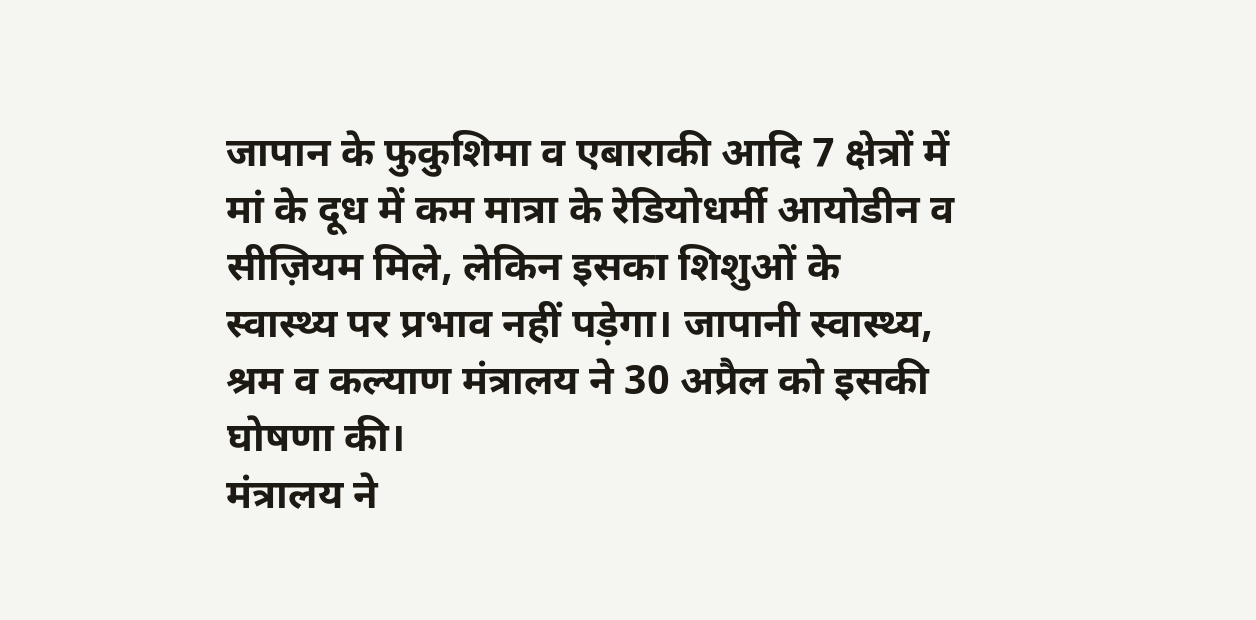जापान के फुकुशिमा व एबाराकी आदि 7 क्षेत्रों में मां के दूध में कम मात्रा के रेडियोधर्मी आयोडीन व सीज़ियम मिले, लेकिन इसका शिशुओं के स्वास्थ्य पर प्रभाव नहीं पड़ेगा। जापानी स्वास्थ्य, श्रम व कल्याण मंत्रालय ने 30 अप्रैल को इसकी घोषणा की।
मंत्रालय ने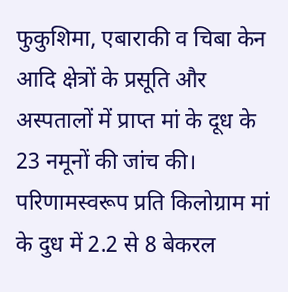फुकुशिमा, एबाराकी व चिबा केन आदि क्षेत्रों के प्रसूति और अस्पतालों में प्राप्त मां के दूध के 23 नमूनों की जांच की। परिणामस्वरूप प्रति किलोग्राम मां के दुध में 2.2 से 8 बेकरल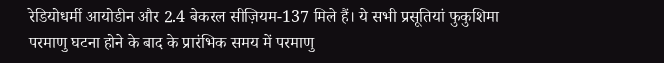रेडियोधर्मी आयोडीन और 2.4 बेकरल सीज़ियम-137 मिले हैं। ये सभी प्रसूतियां फुकुशिमा परमाणु घटना होने के बाद के प्रारंभिक समय में परमाणु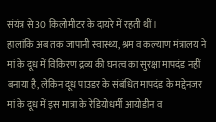संयंत्र से 30 किलोमीटर के दायरे में रहती थीं।
हालांकि अब तक जापानी स्वास्थ्य, श्रम व कल्याण मंत्रालय ने मां के दूध में विकिरण द्रव्य की घनत्व का सुरक्षा मापदंड नहीं बनाया है, लेकिन दूध पाउडर के संबंधित मापदंड के मद्देनजर मां के दूध में इस मात्रा के रेडियोधर्मी आयोडीन व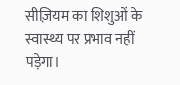सीज़ियम का शिशुओं के स्वास्थ्य पर प्रभाव नहीं पड़ेगा।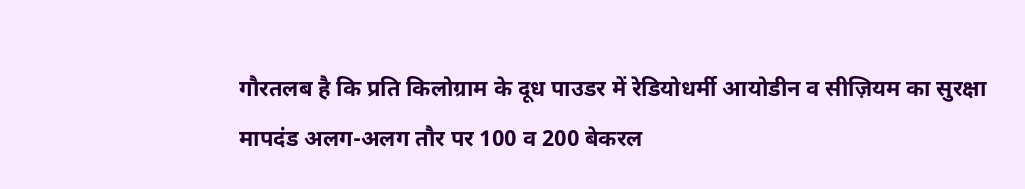गौरतलब है कि प्रति किलोग्राम के दूध पाउडर में रेडियोधर्मी आयोडीन व सीज़ियम का सुरक्षा मापदंड अलग-अलग तौर पर 100 व 200 बेकरल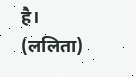है।
(ललिता)